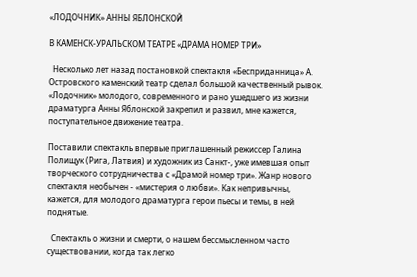«ЛОДОЧНИК» АННЫ ЯБЛОНСКОЙ

В КАМЕНСК-УРАЛЬСКОМ ТЕАТРЕ «ДРАМА НОМЕР ТРИ»

  Несколько лет назад постановкой спектакля «Бесприданница» А. Островского каменский театр сделал большой качественный рывок. «Лодочник» молодого, современного и рано ушедшего из жизни драматурга Анны Яблонской закрепил и развил, мне кажется, поступательное движение театра.

Поставили спектакль впервые приглашенный режиссер Галина Полищук (Рига, Латвия) и художник из Санкт-, уже имевшая опыт творческого сотрудничества с «Драмой номер три». Жанр нового спектакля необычен - «мистерия о любви». Как непривычны, кажется, для молодого драматурга герои пьесы и темы, в ней поднятые.

  Спектакль о жизни и смерти, о нашем бессмысленном часто существовании, когда так легко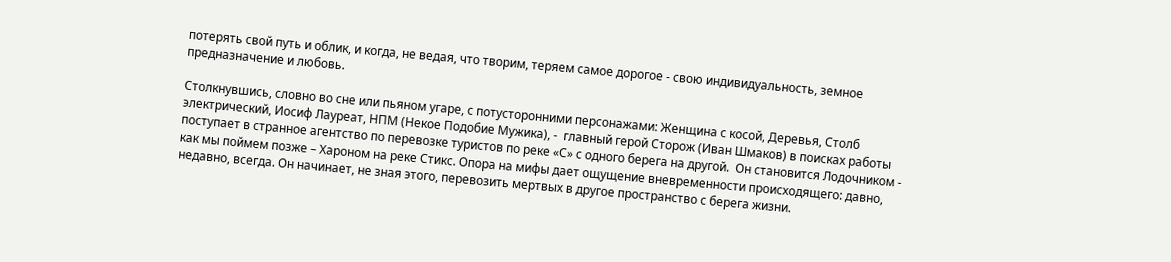потерять свой путь и облик, и когда, не ведая, что творим, теряем самое дорогое - свою индивидуальность, земное предназначение и любовь.

Столкнувшись, словно во сне или пьяном угаре, с потусторонними персонажами: Женщина с косой, Деревья, Столб электрический, Иосиф Лауреат, НПМ (Некое Подобие Мужика), -  главный герой Сторож (Иван Шмаков) в поисках работы поступает в странное агентство по перевозке туристов по реке «С» с одного берега на другой.  Он становится Лодочником - как мы поймем позже – Хароном на реке Стикс. Опора на мифы дает ощущение вневременности происходящего: давно, недавно, всегда. Он начинает, не зная этого, перевозить мертвых в другое пространство с берега жизни.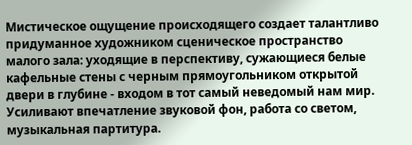Мистическое ощущение происходящего создает талантливо придуманное художником сценическое пространство малого зала: уходящие в перспективу, сужающиеся белые кафельные стены с черным прямоугольником открытой двери в глубине - входом в тот самый неведомый нам мир. Усиливают впечатление звуковой фон, работа со светом, музыкальная партитура.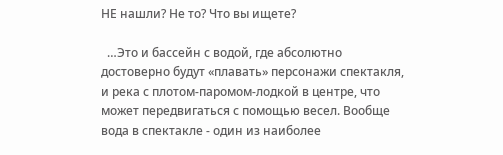НЕ нашли? Не то? Что вы ищете?

  …Это и бассейн с водой, где абсолютно достоверно будут «плавать» персонажи спектакля, и река с плотом-паромом-лодкой в центре, что может передвигаться с помощью весел. Вообще вода в спектакле - один из наиболее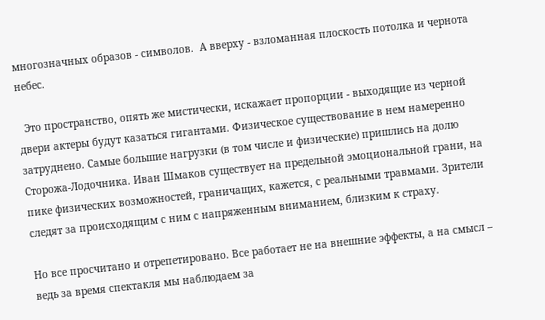многозначных образов - символов.  А вверху - взломанная плоскость потолка и чернота небес.

  Это пространство, опять же мистически, искажает пропорции - выходящие из черной двери актеры будут казаться гигантами. Физическое существование в нем намеренно затруднено. Самые большие нагрузки (в том числе и физические) пришлись на долю Сторожа-Лодочника. Иван Шмаков существует на предельной эмоциональной грани, на пике физических возможностей, граничащих, кажется, с реальными травмами. Зрители следят за происходящим с ним с напряженным вниманием, близким к страху.

Но все просчитано и отрепетировано. Все работает не на внешние эффекты, а на смысл – ведь за время спектакля мы наблюдаем за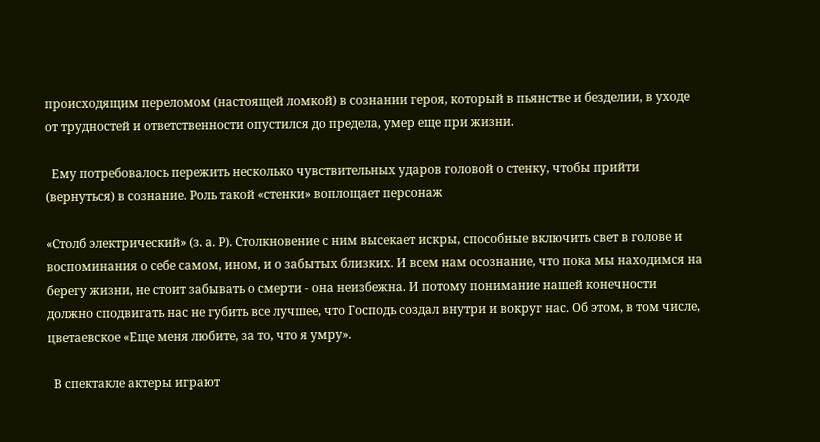происходящим переломом (настоящей ломкой) в сознании героя, который в пьянстве и безделии, в уходе от трудностей и ответственности опустился до предела, умер еще при жизни.

  Ему потребовалось пережить несколько чувствительных ударов головой о стенку, чтобы прийти (вернуться) в сознание. Роль такой «стенки» воплощает персонаж

«Столб электрический» (з. а. Р). Столкновение с ним высекает искры, способные включить свет в голове и воспоминания о себе самом, ином, и о забытых близких. И всем нам осознание, что пока мы находимся на берегу жизни, не стоит забывать о смерти - она неизбежна. И потому понимание нашей конечности должно сподвигать нас не губить все лучшее, что Господь создал внутри и вокруг нас. Об этом, в том числе, цветаевское «Еще меня любите, за то, что я умру».

  В спектакле актеры играют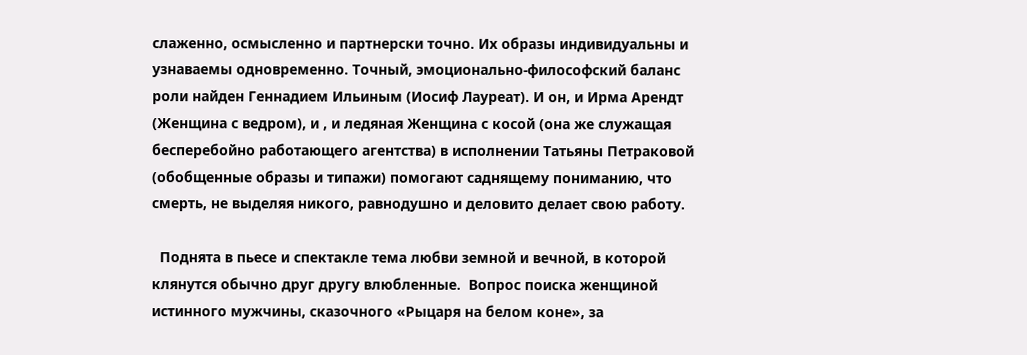слаженно, осмысленно и партнерски точно. Их образы индивидуальны и узнаваемы одновременно. Точный, эмоционально-философский баланс роли найден Геннадием Ильиным (Иосиф Лауреат). И он, и Ирма Арендт (Женщина с ведром), и , и ледяная Женщина с косой (она же служащая бесперебойно работающего агентства) в исполнении Татьяны Петраковой (обобщенные образы и типажи) помогают саднящему пониманию, что смерть, не выделяя никого, равнодушно и деловито делает свою работу.

  Поднята в пьесе и спектакле тема любви земной и вечной, в которой клянутся обычно друг другу влюбленные.  Вопрос поиска женщиной истинного мужчины, сказочного «Рыцаря на белом коне», за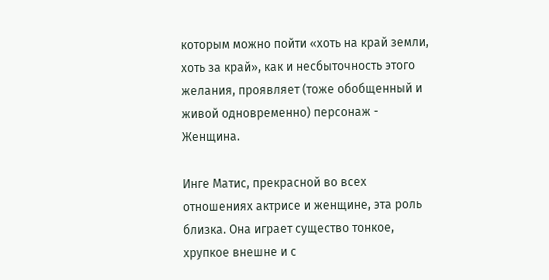которым можно пойти «хоть на край земли, хоть за край», как и несбыточность этого желания, проявляет (тоже обобщенный и живой одновременно) персонаж - Женщина.

Инге Матис, прекрасной во всех отношениях актрисе и женщине, эта роль близка. Она играет существо тонкое, хрупкое внешне и с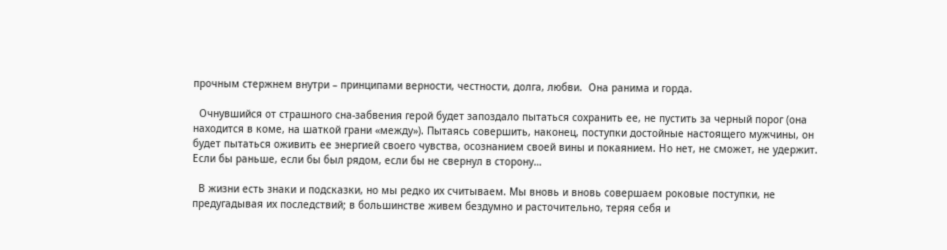прочным стержнем внутри – принципами верности, честности, долга, любви.  Она ранима и горда.

  Очнувшийся от страшного сна-забвения герой будет запоздало пытаться сохранить ее, не пустить за черный порог (она находится в коме, на шаткой грани «между»). Пытаясь совершить, наконец, поступки достойные настоящего мужчины, он будет пытаться оживить ее энергией своего чувства, осознанием своей вины и покаянием. Но нет, не сможет, не удержит. Если бы раньше, если бы был рядом, если бы не свернул в сторону…

  В жизни есть знаки и подсказки, но мы редко их считываем. Мы вновь и вновь совершаем роковые поступки, не предугадывая их последствий; в большинстве живем бездумно и расточительно, теряя себя и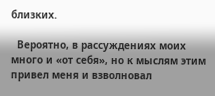близких.

  Вероятно, в рассуждениях моих много и «от себя», но к мыслям этим привел меня и взволновал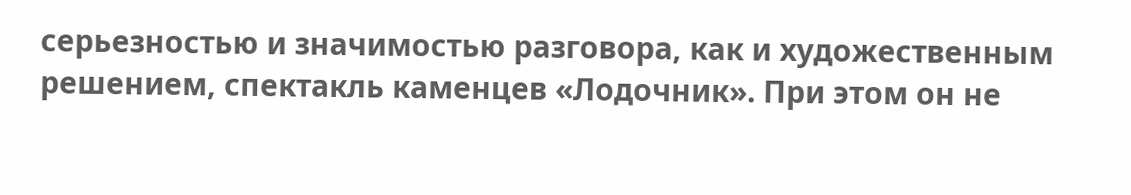серьезностью и значимостью разговора, как и художественным решением, спектакль каменцев «Лодочник». При этом он не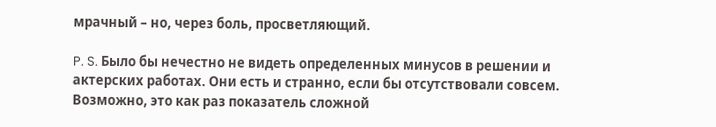мрачный – но, через боль, просветляющий.

P. S. Было бы нечестно не видеть определенных минусов в решении и актерских работах. Они есть и странно, если бы отсутствовали совсем. Возможно, это как раз показатель сложной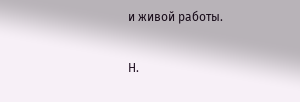и живой работы.

Н.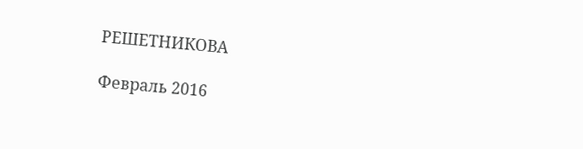РЕШЕТНИКОВА

Февраль 2016